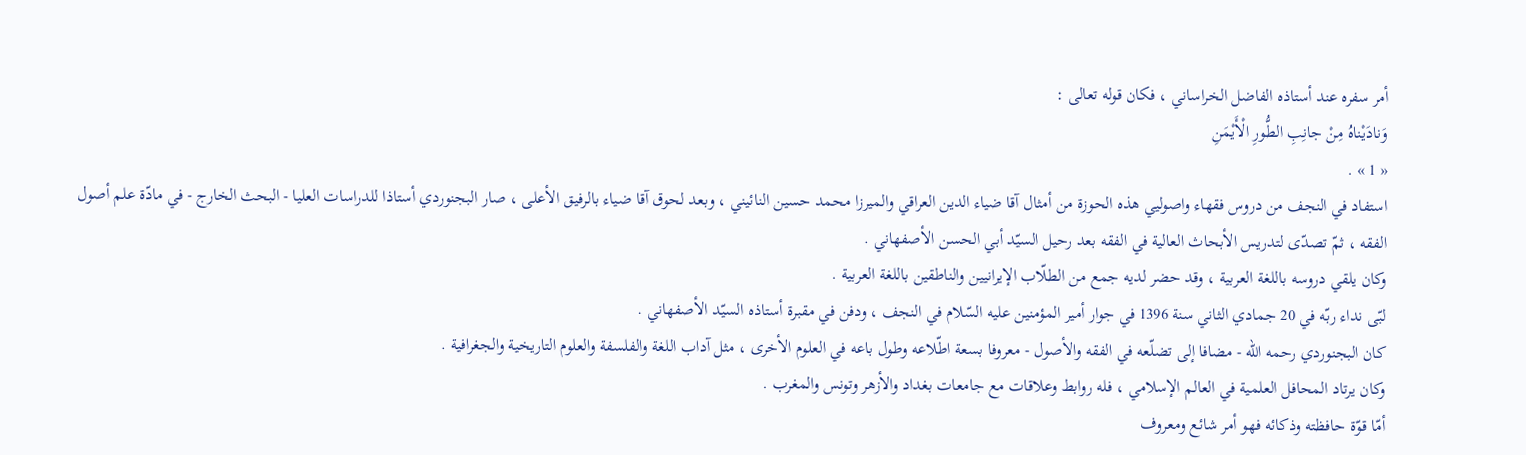أمر سفره عند أستاذه الفاضل الخراساني ، فكان قوله تعالى :
وَنادَيْناهُ مِنْ جانِبِ الطُّورِ الْأَيْمَنِ
« 1 » .
استفاد في النجف من دروس فقهاء واصوليي هذه الحوزة من أمثال آقا ضياء الدين العراقي والميرزا محمد حسين النائيني ، وبعد لحوق آقا ضياء بالرفيق الأعلى ، صار البجنوردي أستاذا للدراسات العليا - البحث الخارج - في مادّة علم أصول الفقه ، ثمّ تصدّى لتدريس الأبحاث العالية في الفقه بعد رحيل السيّد أبي الحسن الأصفهاني .
وكان يلقي دروسه باللغة العربية ، وقد حضر لديه جمع من الطلّاب الإيرانيين والناطقين باللغة العربية .
لبّى نداء ربّه في 20 جمادي الثاني سنة 1396 في جوار أمير المؤمنين عليه السّلام في النجف ، ودفن في مقبرة أستاذه السيّد الأصفهاني .
كان البجنوردي رحمه اللّه - مضافا إلى تضلّعه في الفقه والأصول - معروفا بسعة اطّلاعه وطول باعه في العلوم الأخرى ، مثل آداب اللغة والفلسفة والعلوم التاريخية والجغرافية .
وكان يرتاد المحافل العلمية في العالم الإسلامي ، فله روابط وعلاقات مع جامعات بغداد والأزهر وتونس والمغرب .
أمّا قوّة حافظته وذكائه فهو أمر شائع ومعروف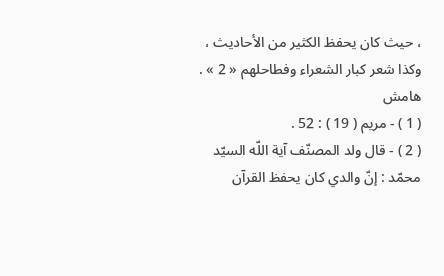، حيث كان يحفظ الكثير من الأحاديث ، وكذا شعر كبار الشعراء وفطاحلهم « 2 » .
هامش
( 1 ) - مريم ( 19 ) : 52 .
( 2 ) - قال ولد المصنّف آية اللّه السيّد محمّد : إنّ والدي كان يحفظ القرآن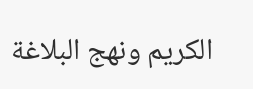الكريم ونهج البلاغة